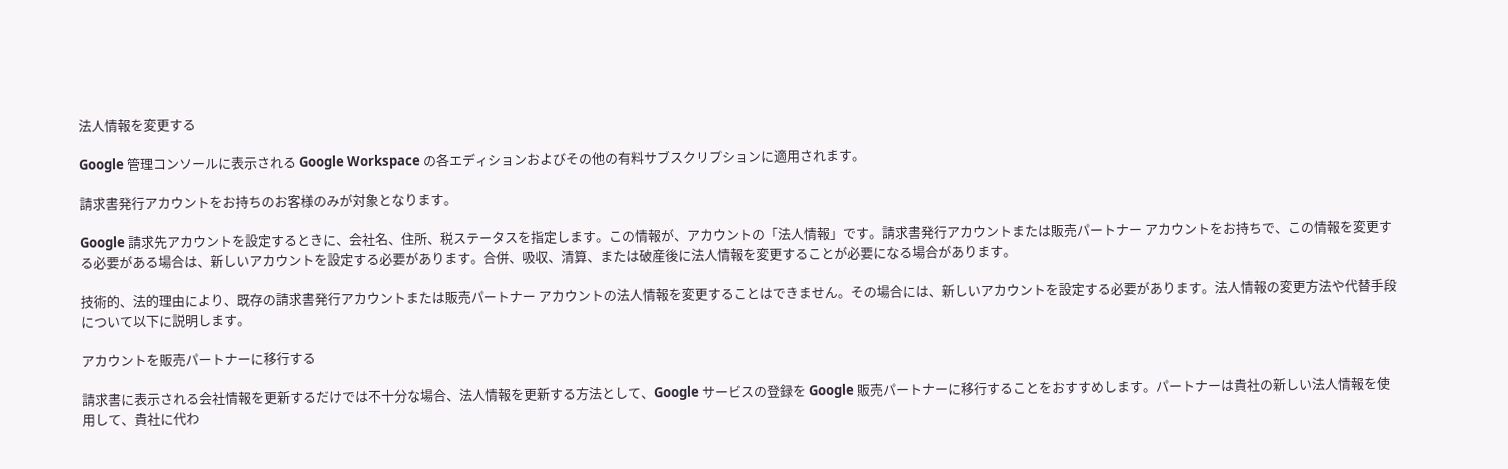法人情報を変更する

Google 管理コンソールに表示される Google Workspace の各エディションおよびその他の有料サブスクリプションに適用されます。

請求書発行アカウントをお持ちのお客様のみが対象となります。

Google 請求先アカウントを設定するときに、会社名、住所、税ステータスを指定します。この情報が、アカウントの「法人情報」です。請求書発行アカウントまたは販売パートナー アカウントをお持ちで、この情報を変更する必要がある場合は、新しいアカウントを設定する必要があります。合併、吸収、清算、または破産後に法人情報を変更することが必要になる場合があります。

技術的、法的理由により、既存の請求書発行アカウントまたは販売パートナー アカウントの法人情報を変更することはできません。その場合には、新しいアカウントを設定する必要があります。法人情報の変更方法や代替手段について以下に説明します。

アカウントを販売パートナーに移行する

請求書に表示される会社情報を更新するだけでは不十分な場合、法人情報を更新する方法として、Google サービスの登録を Google 販売パートナーに移行することをおすすめします。パートナーは貴社の新しい法人情報を使用して、貴社に代わ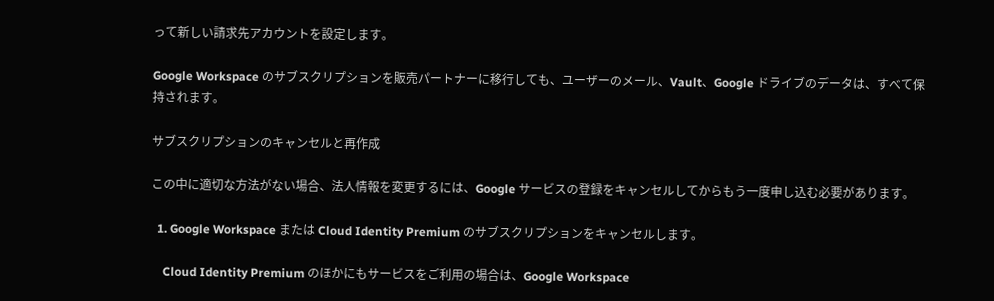って新しい請求先アカウントを設定します。

Google Workspace のサブスクリプションを販売パートナーに移行しても、ユーザーのメール、Vault、Google ドライブのデータは、すべて保持されます。

サブスクリプションのキャンセルと再作成

この中に適切な方法がない場合、法人情報を変更するには、Google サービスの登録をキャンセルしてからもう一度申し込む必要があります。

  1. Google Workspace または Cloud Identity Premium のサブスクリプションをキャンセルします。

    Cloud Identity Premium のほかにもサービスをご利用の場合は、Google Workspace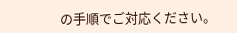の手順でご対応ください。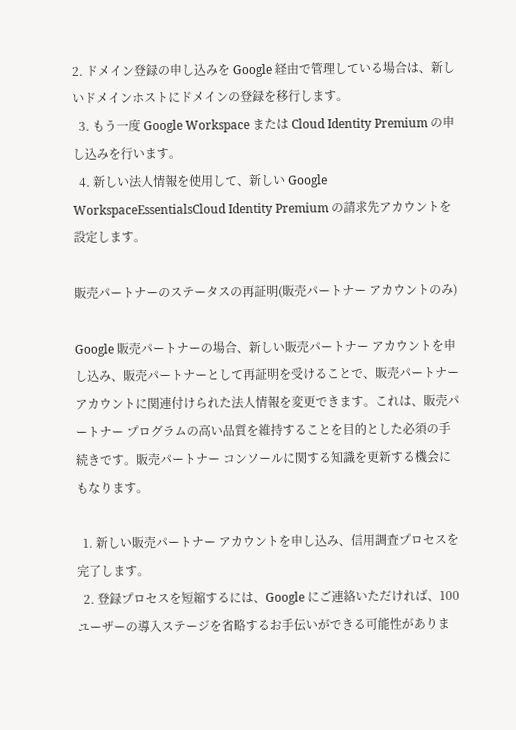2. ドメイン登録の申し込みを Google 経由で管理している場合は、新しいドメインホストにドメインの登録を移行します。
  3. もう一度 Google Workspace または Cloud Identity Premium の申し込みを行います。
  4. 新しい法人情報を使用して、新しい Google WorkspaceEssentialsCloud Identity Premium の請求先アカウントを設定します。

販売パートナーのステータスの再証明(販売パートナー アカウントのみ)

Google 販売パートナーの場合、新しい販売パートナー アカウントを申し込み、販売パートナーとして再証明を受けることで、販売パートナー アカウントに関連付けられた法人情報を変更できます。これは、販売パートナー プログラムの高い品質を維持することを目的とした必須の手続きです。販売パートナー コンソールに関する知識を更新する機会にもなります。

  1. 新しい販売パートナー アカウントを申し込み、信用調査プロセスを完了します。
  2. 登録プロセスを短縮するには、Google にご連絡いただければ、100 ユーザーの導入ステージを省略するお手伝いができる可能性がありま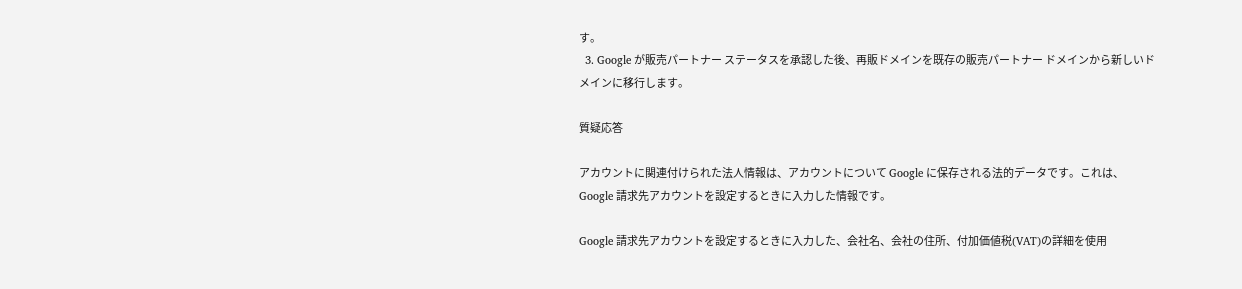す。
  3. Google が販売パートナー ステータスを承認した後、再販ドメインを既存の販売パートナー ドメインから新しいドメインに移行します。

質疑応答

アカウントに関連付けられた法人情報は、アカウントについて Google に保存される法的データです。これは、Google 請求先アカウントを設定するときに入力した情報です。

Google 請求先アカウントを設定するときに入力した、会社名、会社の住所、付加価値税(VAT)の詳細を使用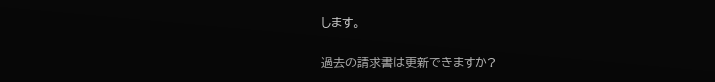します。

過去の請求書は更新できますか?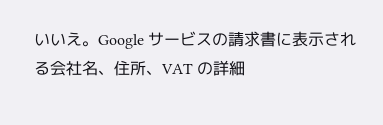いいえ。Google サービスの請求書に表示される会社名、住所、VAT の詳細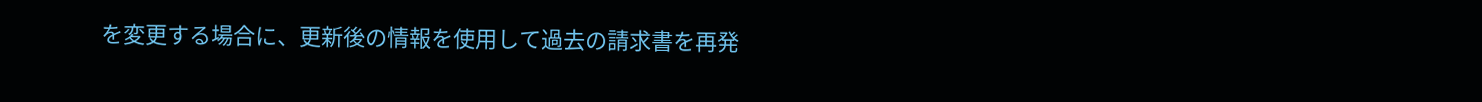を変更する場合に、更新後の情報を使用して過去の請求書を再発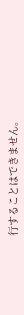行することはできません。